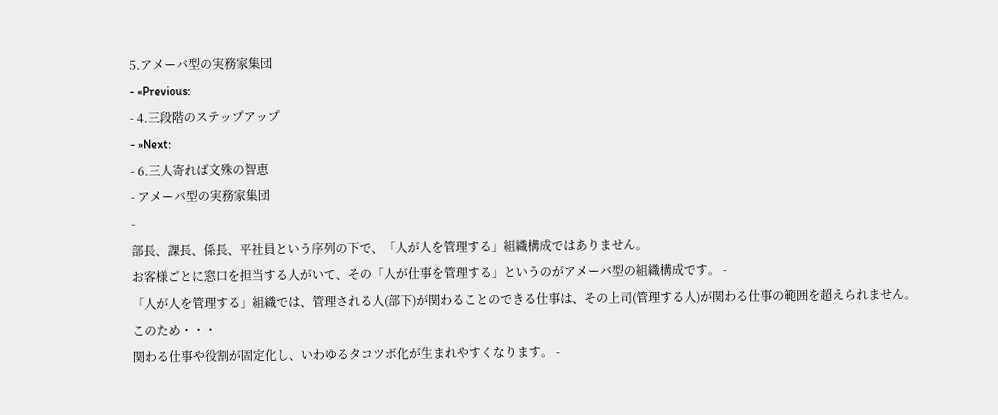5.アメーバ型の実務家集団
- «Previous:
- 4.三段階のステップアップ
- »Next:
- 6.三人寄れば文殊の智恵
- アメーバ型の実務家集団
-
部長、課長、係長、平社員という序列の下で、「人が人を管理する」組織構成ではありません。
お客様ごとに窓口を担当する人がいて、その「人が仕事を管理する」というのがアメーバ型の組織構成です。 -
「人が人を管理する」組織では、管理される人(部下)が関わることのできる仕事は、その上司(管理する人)が関わる仕事の範囲を超えられません。
このため・・・
関わる仕事や役割が固定化し、いわゆるタコツボ化が生まれやすくなります。 -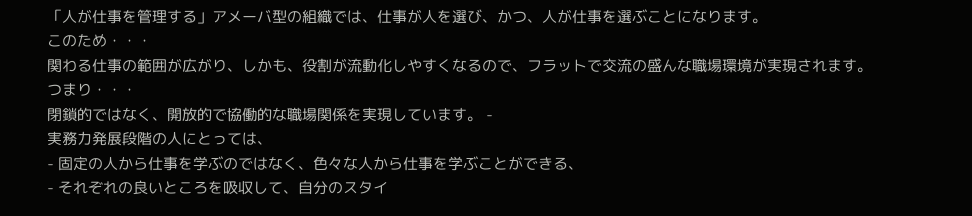「人が仕事を管理する」アメーバ型の組織では、仕事が人を選び、かつ、人が仕事を選ぶことになります。
このため・・・
関わる仕事の範囲が広がり、しかも、役割が流動化しやすくなるので、フラットで交流の盛んな職場環境が実現されます。
つまり・・・
閉鎖的ではなく、開放的で協働的な職場関係を実現しています。 -
実務力発展段階の人にとっては、
- 固定の人から仕事を学ぶのではなく、色々な人から仕事を学ぶことができる、
- それぞれの良いところを吸収して、自分のスタイ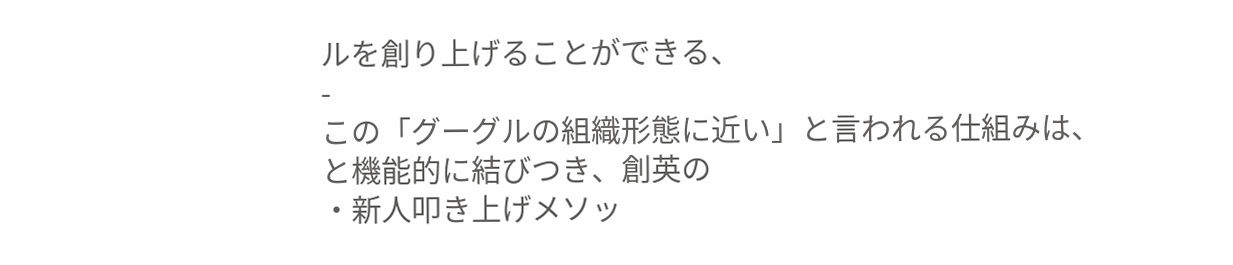ルを創り上げることができる、
-
この「グーグルの組織形態に近い」と言われる仕組みは、
と機能的に結びつき、創英の
・新人叩き上げメソッ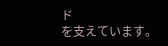ド
を支えています。